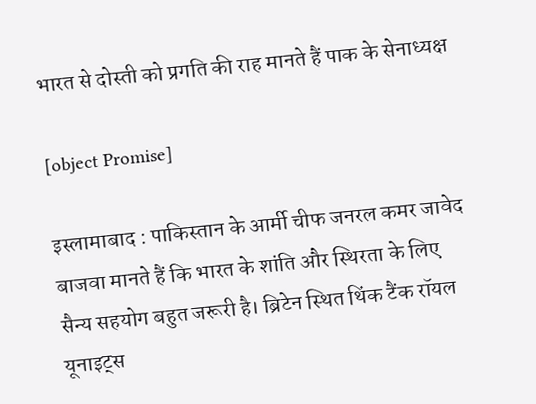भारत से दोस्ती को प्रगति की राह मानते हैं पाक के सेनाध्यक्ष

[object Promise]

इस्लामाबाद : पाकिस्तान के आर्मी चीफ जनरल कमर जावेद बाजवा मानते हैं कि भारत के शांति और स्थिरता के लिए सैन्य सहयोग बहुत जरूरी है। ब्रिटेन स्थित थिंक टैंक रॉयल यूनाइट्स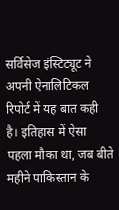सर्विसेज इंस्टिट्यूट ने अपनी ऐनालिटिकल रिपोर्ट में यह बात कही है। इतिहास में ऐसा पहला मौका था, जब बीते महीने पाकिस्तान के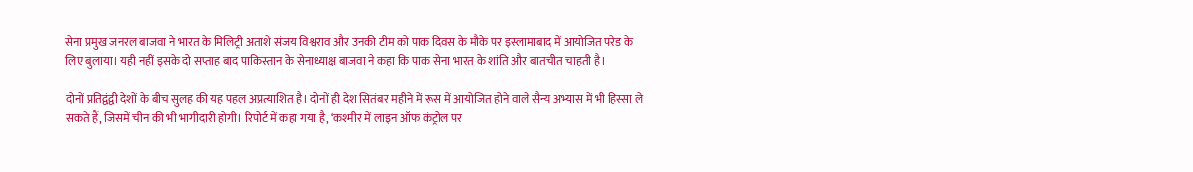सेना प्रमुख जनरल बाजवा ने भारत के मिलिट्री अताशे संजय विश्वराव और उनकी टीम को पाक दिवस के मौके पर इस्लामाबाद में आयोजित परेड के लिए बुलाया। यही नहीं इसके दो सप्ताह बाद पाकिस्तान के सेनाध्याक्ष बाजवा ने कहा कि पाक सेना भारत के शांति और बातचीत चाहती है।

दोनों प्रतिद्वंद्वी देशों के बीच सुलह की यह पहल अप्रत्याशित है। दोनों ही देश सितंबर महीने में रूस में आयोजित होने वाले सैन्य अभ्यास में भी हिस्सा ले सकते हैं, जिसमें चीन की भी भागीदारी होगी। रिपोर्ट में कहा गया है, ‘कश्मीर में लाइन ऑफ कंट्रोल पर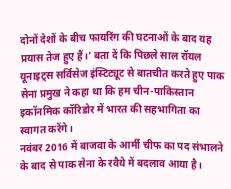दोनों देशों के बीच फायरिंग की घटनाओं के बाद यह प्रयास तेज हुए हैं।’ बता दें कि पिछले साल रॉयल यूनाइट्स सर्विसेज इंस्टिट्यूट से बातचीत करते हुए पाक सेना प्रमुख ने कहा था कि हम चीन-पाकिस्तान इकॉनमिक कॉरिडोर में भारत की सहभागिता का स्वागत करेंगे।
नवंबर 2016 में बाजवा के आर्मी चीफ का पद संभालने के बाद से पाक सेना के रवैये में बदलाव आया है।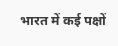भारत में कई पक्षों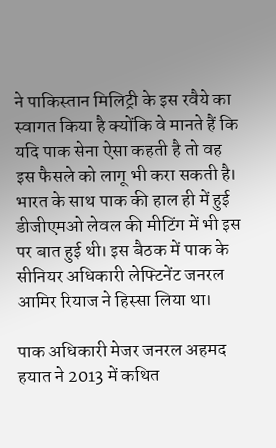ने पाकिस्तान मिलिट्री के इस रवैये का स्वागत किया है क्योंकि वे मानते हैं कि यदि पाक सेना ऐसा कहती है तो वह इस फैसले को लागू भी करा सकती है। भारत के साथ पाक की हाल ही में हुई डीजीएमओ लेवल की मीटिंग में भी इस पर बात हुई थी। इस बैठक में पाक के सीनियर अधिकारी लेफ्टिनेंट जनरल आमिर रियाज ने हिस्सा लिया था।

पाक अधिकारी मेजर जनरल अहमद हयात ने 2013 में कथित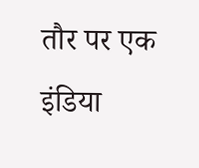तौर पर एक इंडिया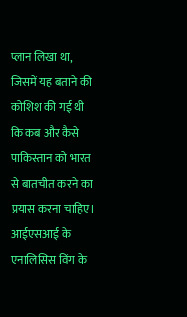प्लान लिखा था, जिसमें यह बताने की कोशिश की गई थी कि कब और कैसे पाकिस्तान को भारत से बातचीत करने का प्रयास करना चाहिए। आईएसआई के एनालिसिस विंग के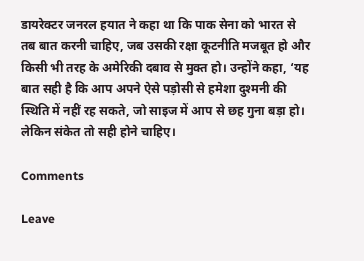डायरेक्टर जनरल हयात ने कहा था कि पाक सेना को भारत से तब बात करनी चाहिए, जब उसकी रक्षा कूटनीति मजबूत हो और किसी भी तरह के अमेरिकी दबाव से मुक्त हो। उन्होंने कहा, ‘यह बात सही है कि आप अपने ऐसे पड़ोसी से हमेशा दुश्मनी की स्थिति में नहीं रह सकते, जो साइज में आप से छह गुना बड़ा हो। लेकिन संकेत तो सही होने चाहिए।

Comments

Leave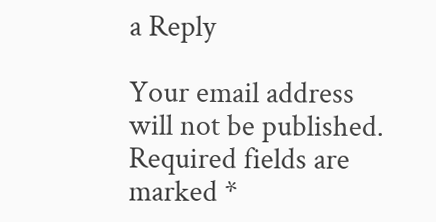a Reply

Your email address will not be published. Required fields are marked *